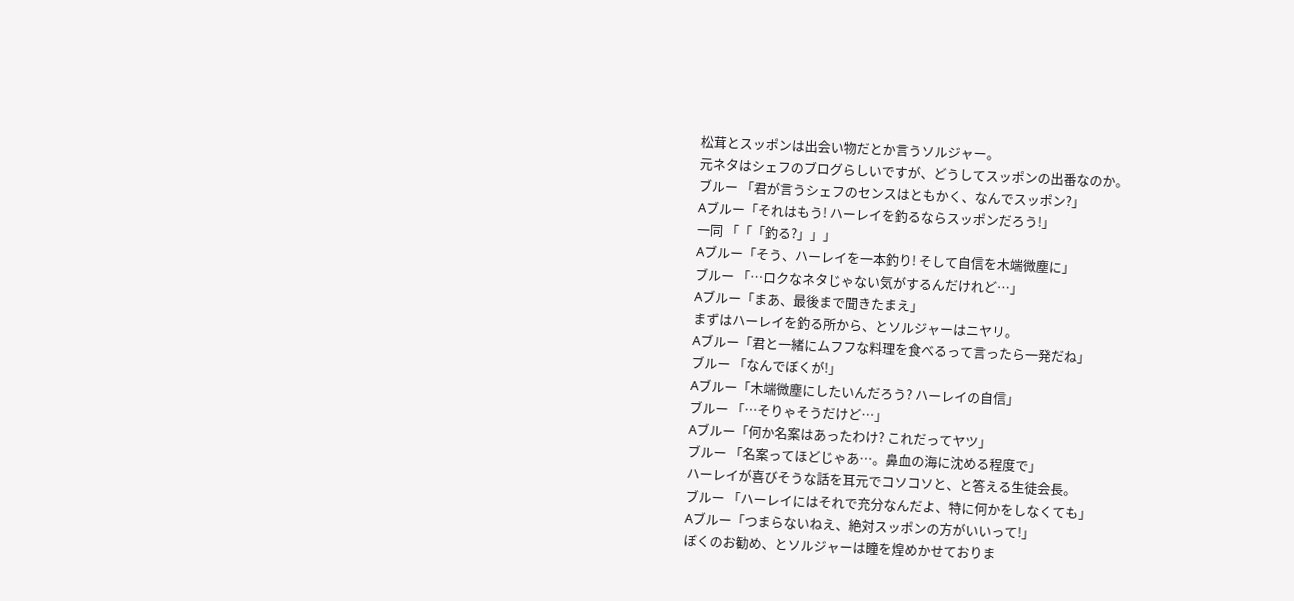松茸とスッポンは出会い物だとか言うソルジャー。
元ネタはシェフのブログらしいですが、どうしてスッポンの出番なのか。
ブルー 「君が言うシェフのセンスはともかく、なんでスッポン?」
Aブルー「それはもう! ハーレイを釣るならスッポンだろう!」
一同 「「「釣る?」」」
Aブルー「そう、ハーレイを一本釣り! そして自信を木端微塵に」
ブルー 「…ロクなネタじゃない気がするんだけれど…」
Aブルー「まあ、最後まで聞きたまえ」
まずはハーレイを釣る所から、とソルジャーはニヤリ。
Aブルー「君と一緒にムフフな料理を食べるって言ったら一発だね」
ブルー 「なんでぼくが!」
Aブルー「木端微塵にしたいんだろう? ハーレイの自信」
ブルー 「…そりゃそうだけど…」
Aブルー「何か名案はあったわけ? これだってヤツ」
ブルー 「名案ってほどじゃあ…。鼻血の海に沈める程度で」
ハーレイが喜びそうな話を耳元でコソコソと、と答える生徒会長。
ブルー 「ハーレイにはそれで充分なんだよ、特に何かをしなくても」
Aブルー「つまらないねえ、絶対スッポンの方がいいって!」
ぼくのお勧め、とソルジャーは瞳を煌めかせておりま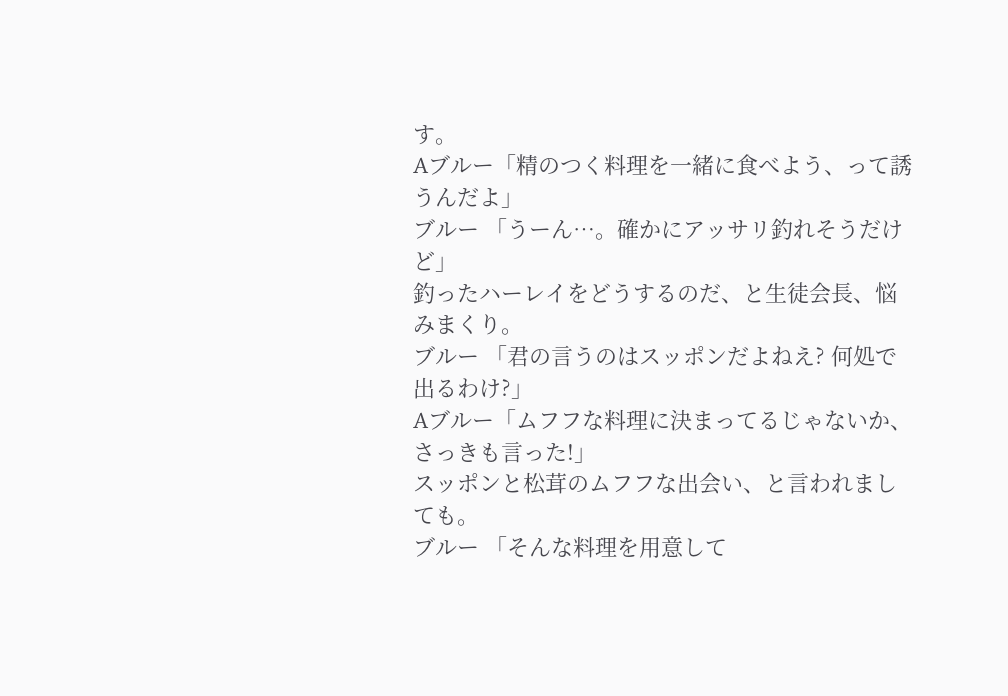す。
Aブルー「精のつく料理を一緒に食べよう、って誘うんだよ」
ブルー 「うーん…。確かにアッサリ釣れそうだけど」
釣ったハーレイをどうするのだ、と生徒会長、悩みまくり。
ブルー 「君の言うのはスッポンだよねえ? 何処で出るわけ?」
Aブルー「ムフフな料理に決まってるじゃないか、さっきも言った!」
スッポンと松茸のムフフな出会い、と言われましても。
ブルー 「そんな料理を用意して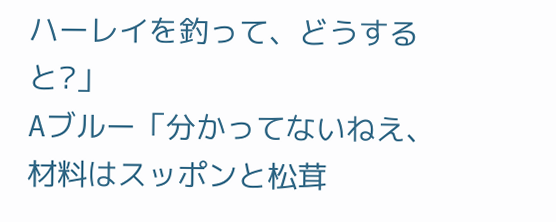ハーレイを釣って、どうすると?」
Aブルー「分かってないねえ、材料はスッポンと松茸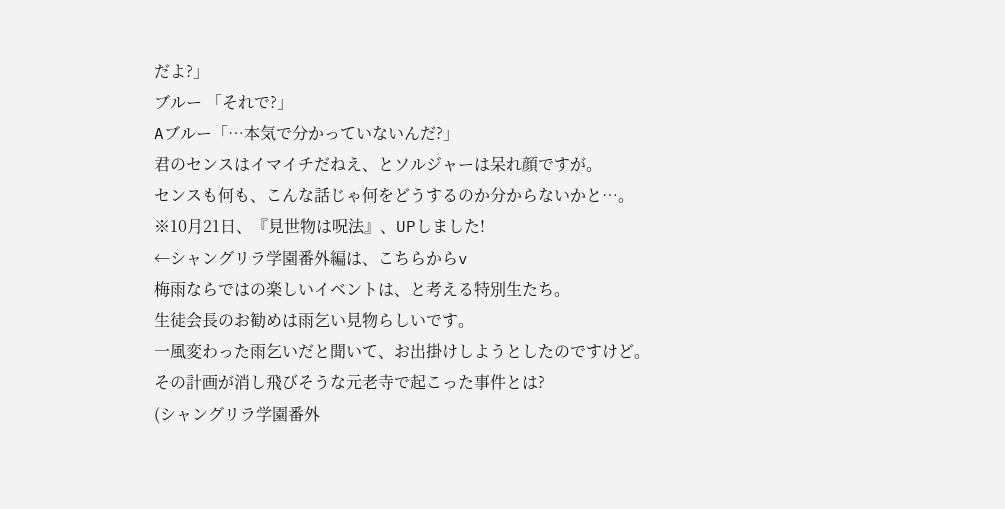だよ?」
ブルー 「それで?」
Aブルー「…本気で分かっていないんだ?」
君のセンスはイマイチだねえ、とソルジャーは呆れ顔ですが。
センスも何も、こんな話じゃ何をどうするのか分からないかと…。
※10月21日、『見世物は呪法』、UPしました!
←シャングリラ学園番外編は、こちらからv
梅雨ならではの楽しいイベントは、と考える特別生たち。
生徒会長のお勧めは雨乞い見物らしいです。
一風変わった雨乞いだと聞いて、お出掛けしようとしたのですけど。
その計画が消し飛びそうな元老寺で起こった事件とは?
(シャングリラ学園番外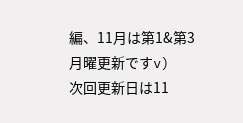編、11月は第1&第3月曜更新ですv)
次回更新日は11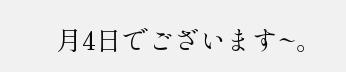月4日でございます~。